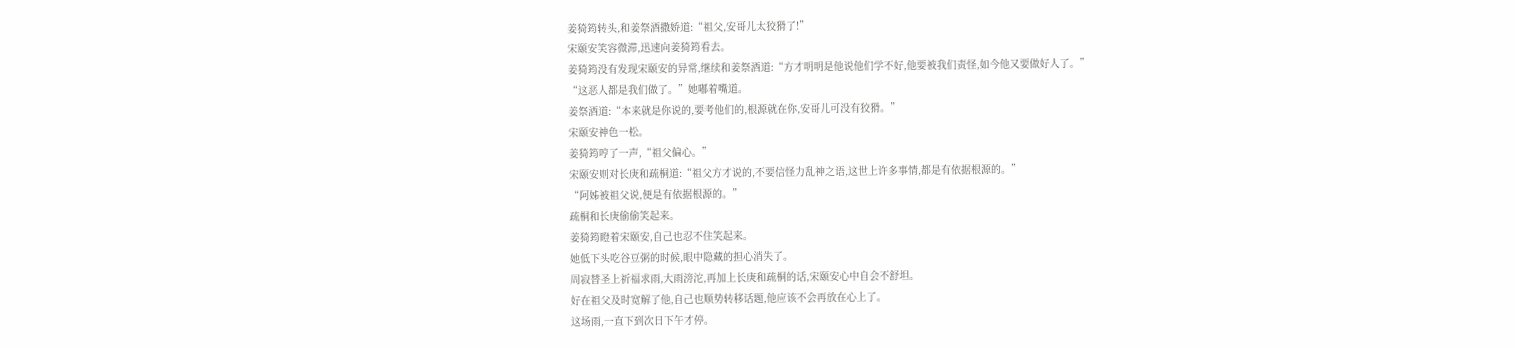姜猗筠转头,和姜祭酒撒娇道:“祖父,安哥儿太狡猾了!”
宋颐安笑容微滞,迅速向姜猗筠看去。
姜猗筠没有发现宋颐安的异常,继续和姜祭酒道:“方才明明是他说他们学不好,他要被我们责怪,如今他又要做好人了。”
“这恶人都是我们做了。”她嘟着嘴道。
姜祭酒道:“本来就是你说的,要考他们的,根源就在你,安哥儿可没有狡猾。”
宋颐安神色一松。
姜猗筠哼了一声,“祖父偏心。”
宋颐安则对长庚和疏桐道:“祖父方才说的,不要信怪力乱神之语,这世上许多事情,都是有依据根源的。”
“阿姊被祖父说,便是有依据根源的。”
疏桐和长庚偷偷笑起来。
姜猗筠瞪着宋颐安,自己也忍不住笑起来。
她低下头吃谷豆粥的时候,眼中隐藏的担心消失了。
周寂替圣上祈福求雨,大雨滂沱,再加上长庚和疏桐的话,宋颐安心中自会不舒坦。
好在祖父及时宽解了他,自己也顺势转移话题,他应该不会再放在心上了。
这场雨,一直下到次日下午才停。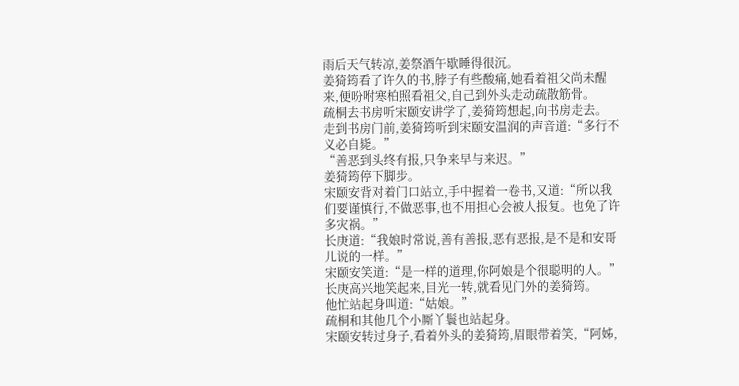雨后天气转凉,姜祭酒午歇睡得很沉。
姜猗筠看了许久的书,脖子有些酸痛,她看着祖父尚未醒来,便吩咐寒柏照看祖父,自己到外头走动疏散筋骨。
疏桐去书房听宋颐安讲学了,姜猗筠想起,向书房走去。
走到书房门前,姜猗筠听到宋颐安温润的声音道:“多行不义必自毙。”
“善恶到头终有报,只争来早与来迟。”
姜猗筠停下脚步。
宋颐安背对着门口站立,手中握着一卷书,又道:“所以我们要谨慎行,不做恶事,也不用担心会被人报复。也免了许多灾祸。”
长庚道:“我娘时常说,善有善报,恶有恶报,是不是和安哥儿说的一样。”
宋颐安笑道:“是一样的道理,你阿娘是个很聪明的人。”
长庚高兴地笑起来,目光一转,就看见门外的姜猗筠。
他忙站起身叫道:“姑娘。”
疏桐和其他几个小厮丫鬟也站起身。
宋颐安转过身子,看着外头的姜猗筠,眉眼带着笑,“阿姊,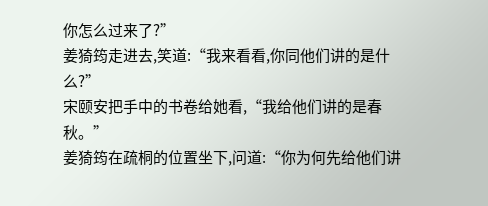你怎么过来了?”
姜猗筠走进去,笑道:“我来看看,你同他们讲的是什么?”
宋颐安把手中的书卷给她看,“我给他们讲的是春秋。”
姜猗筠在疏桐的位置坐下,问道:“你为何先给他们讲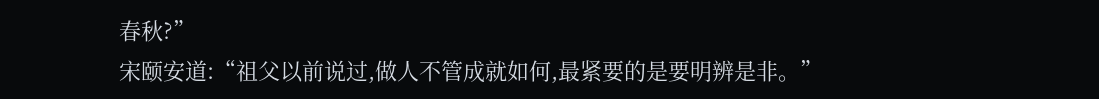春秋?”
宋颐安道:“祖父以前说过,做人不管成就如何,最紧要的是要明辨是非。”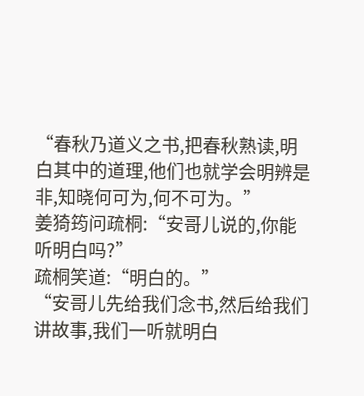“春秋乃道义之书,把春秋熟读,明白其中的道理,他们也就学会明辨是非,知晓何可为,何不可为。”
姜猗筠问疏桐:“安哥儿说的,你能听明白吗?”
疏桐笑道:“明白的。”
“安哥儿先给我们念书,然后给我们讲故事,我们一听就明白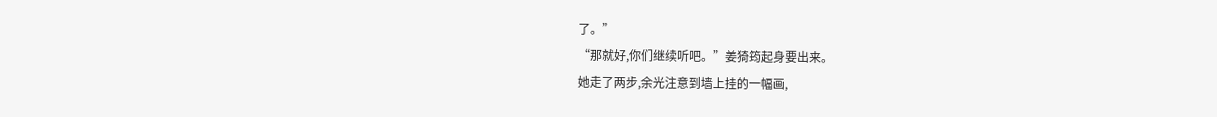了。”
“那就好,你们继续听吧。”姜猗筠起身要出来。
她走了两步,余光注意到墙上挂的一幅画,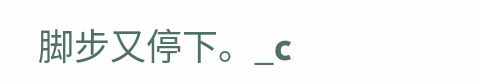脚步又停下。_c